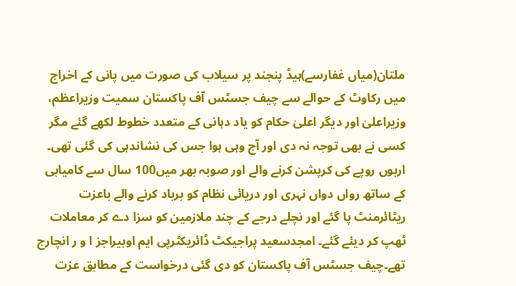ملتان(میاں غفارسے)ہیڈ پنجند پر سیلاب کی صورت میں پانی کے اخراج میں رکاوٹ کے حوالے سے چیف جسٹس آف پاکستان سمیت وزیراعظم، وزیراعلیٰ اور دیگر اعلیٰ حکام کو یاد دہانی کے متعدد خطوط لکھے گئے مگر کسی نے بھی توجہ نہ دی اور آج وہی ہوا جس کی نشاندہی کی گئی تھی۔ اربوں روپے کی کرپشن کرنے والے اور صوبہ بھر میں100 سال سے کامیابی کے ساتھ رواں دواں نہری اور دریائی نظام کو برباد کرنے والے باعزت ریٹائرمنٹ پا گئے اور نچلے درجے کے چند ملازمین کو سزا دے کر معاملات ٹھپ کر دیئے گئے۔ امجدسعید پراجیکٹ ڈائریکٹرپی ایم اوبیراجز ا و ر انچارج تھے۔چیف جسٹس آف پاکستان کو دی گئی درخواست کے مطابق عزت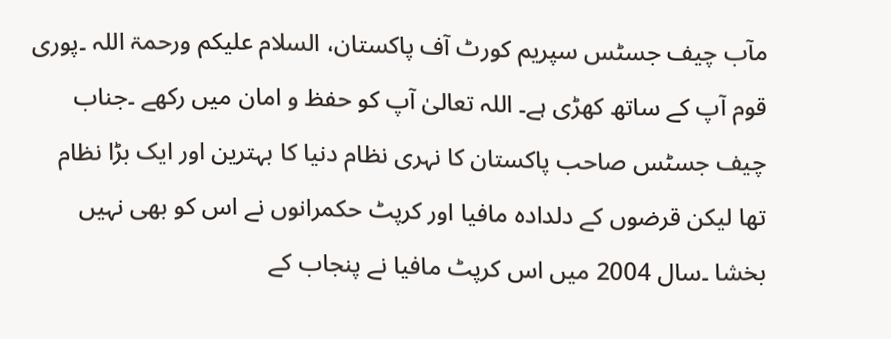مآب چیف جسٹس سپریم کورٹ آف پاکستان، السلام علیکم ورحمۃ اللہ ۔پوری قوم آپ کے ساتھ کھڑی ہے۔ اللہ تعالیٰ آپ کو حفظ و امان میں رکھے ۔جناب چیف جسٹس صاحب پاکستان کا نہری نظام دنیا کا بہترین اور ایک بڑا نظام تھا لیکن قرضوں کے دلدادہ مافیا اور کرپٹ حکمرانوں نے اس کو بھی نہیں بخشا ۔سال 2004 میں اس کرپٹ مافیا نے پنجاب کے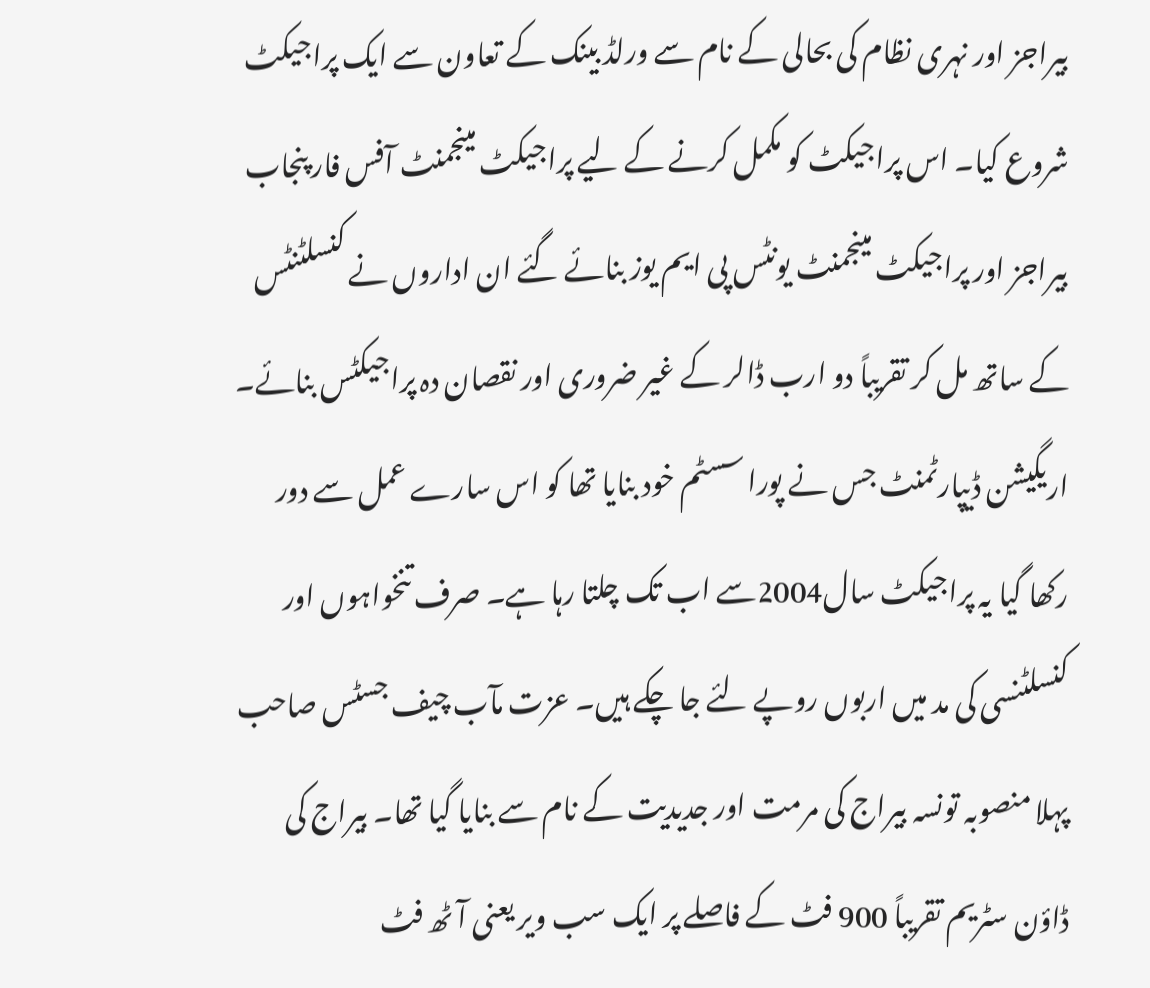بیراجز اور نہری نظام کی بحالی کے نام سے ورلڈ بینک کے تعاون سے ایک پراجیکٹ شروع کیا۔ اس پراجیکٹ کو مکمل کرنے کے لیے پراجیکٹ مینجمنٹ آفس فار پنجاب بیراجز اور پراجیکٹ مینجمنٹ یونٹس پی ایم یوز بنائے گئے ان اداروں نے کنسلٹنٹس کے ساتھ مل کر تقریباً دو ارب ڈالر کے غیر ضروری اور نقصان دہ پراجیکٹس بنائے۔ اریگیشن ڈیپارٹمنٹ جس نے پورا سسٹم خود بنایا تھا کو اس سارے عمل سے دور رکھا گیا یہ پراجیکٹ سال2004سے اب تک چلتا رہا ہے۔ صرف تنخواہوں اور کنسلٹنسی کی مد میں اربوں روپے لئے جا چکے ہیں۔ عزت مآب چیف جسٹس صاحب پہلا منصوبہ تونسہ بیراج کی مرمت اور جدیدیت کے نام سے بنایا گیا تھا۔ بیراج کی ڈاؤن سٹریم تقریباً 900 فٹ کے فاصلے پر ایک سب ویر یعنی آٹھ فٹ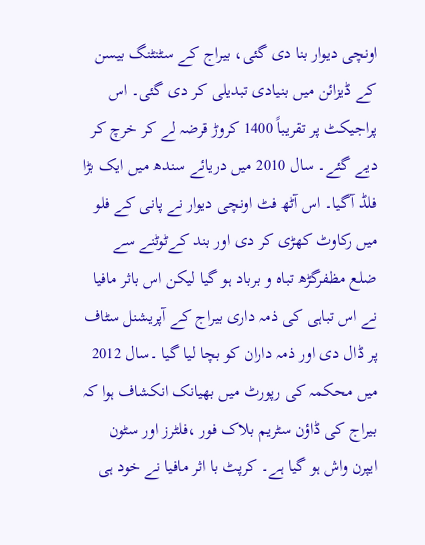اونچی دیوار بنا دی گئی، بیراج کے سٹنٹنگ بیسن کے ڈیزائن میں بنیادی تبدیلی کر دی گئی۔ اس پراجیکٹ پر تقریباً 1400 کروڑ قرضہ لے کر خرچ کر دیے گئے۔ سال 2010 میں دریائے سندھ میں ایک بڑا فلڈ آگیا۔ اس آٹھ فٹ اونچی دیوار نے پانی کے فلو میں رکاوٹ کھڑی کر دی اور بند کےٹوٹنے سے ضلع مظفرگڑھ تباہ و برباد ہو گیا لیکن اس باثر مافیا نے اس تباہی کی ذمہ داری بیراج کے آپریشنل سٹاف پر ڈال دی اور ذمہ داران کو بچا لیا گیا ۔سال 2012 میں محکمہ کی رپورٹ میں بھیانک انکشاف ہوا کہ بیراج کی ڈاؤن سٹریم بلاک فور ،فلٹرز اور سٹون ایپرن واش ہو گیا ہے۔ کرپٹ با اثر مافیا نے خود ہی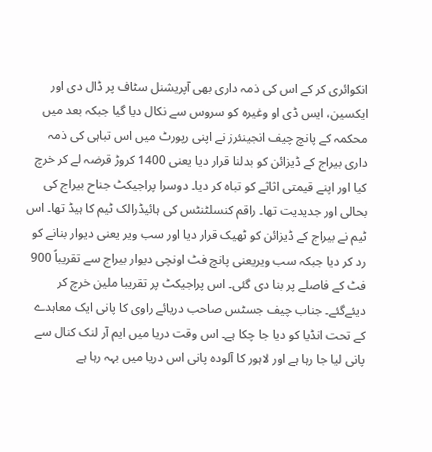انکوائری کر کے اس کی ذمہ داری بھی آپریشنل سٹاف پر ڈال دی اور ایکسین، ایس ڈی او وغیرہ کو سروس سے نکال دیا گیا جبکہ بعد میں محکمہ کے پانچ چیف انجینئرز نے اپنی رپورٹ میں اس تباہی کی ذمہ داری بیراج کے ڈیزائن کو بدلنا قرار دیا یعنی 1400 کروڑ قرضہ لے کر خرچ کیا اور اپنے قیمتی اثاثے کو تباہ کر دیا۔ دوسرا پراجیکٹ جناح بیراج کی بحالی اور جدیدیت تھا۔ راقم کنسلٹنٹس کی ہائیڈرالک ٹیم کا ہیڈ تھا۔ اس ٹیم نے بیراج کے ڈیزائن کو ٹھیک قرار دیا اور سب ویر یعنی دیوار بنانے کو رد کر دیا جبکہ سب ویریعنی پانچ فٹ اونچی دیوار بیراج سے تقریباً 900 فٹ کے فاصلے پر بنا دی گئی۔ اس پراجیکٹ پر تقریبا ملین خرچ کر دیئےگئے۔ جناب چیف جسٹس صاحب دریائے راوی کا پانی ایک معاہدے کے تحت انڈیا کو دیا جا چکا ہے۔ اس وقت دریا میں ایم آر لنک کنال سے پانی لیا جا رہا ہے اور لاہور کا آلودہ پانی اس دریا میں بہہ رہا ہے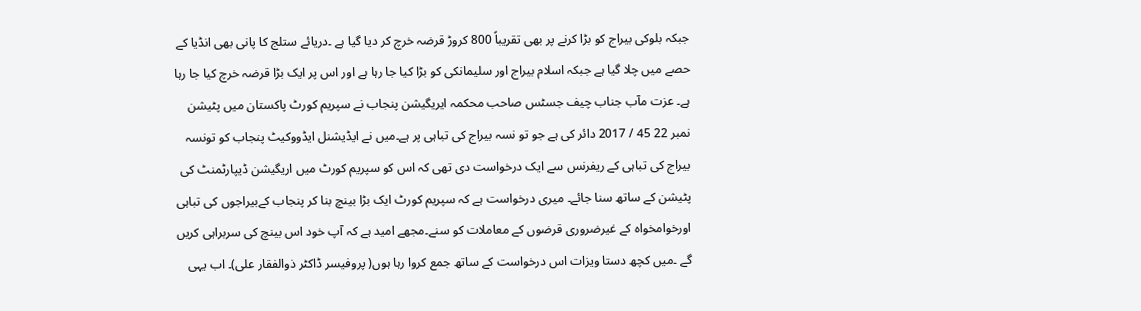جبکہ بلوکی بیراج کو بڑا کرنے پر بھی تقریباً 800 کروڑ قرضہ خرچ کر دیا گیا ہے ۔دریائے ستلج کا پانی بھی انڈیا کے حصے میں چلا گیا ہے جبکہ اسلام بیراج اور سلیمانکی کو بڑا کیا جا رہا ہے اور اس پر ایک بڑا قرضہ خرچ کیا جا رہا ہے۔ عزت مآب جناب چیف جسٹس صاحب محکمہ ایریگیشن پنجاب نے سپریم کورٹ پاکستان میں پٹیشن نمبر 22 45 / 2017 دائر کی ہے جو تو نسہ بیراج کی تباہی پر ہے۔میں نے ایڈیشنل ایڈووکیٹ پنجاب کو تونسہ بیراج کی تباہی کے ریفرنس سے ایک درخواست دی تھی کہ اس کو سپریم کورٹ میں اریگیشن ڈیپارٹمنٹ کی پٹیشن کے ساتھ سنا جائے۔ میری درخواست ہے کہ سپریم کورٹ ایک بڑا بینچ بنا کر پنجاب کےبیراجوں کی تباہی اورخوامخواہ کے غیرضروری قرضوں کے معاملات کو سنے۔مجھے امید ہے کہ آپ خود اس بینچ کی سربراہی کریں گے ۔میں کچھ دستا ویزات اس درخواست کے ساتھ جمع کروا رہا ہوں( پروفیسر ڈاکٹر ذوالفقار علی)۔ اب یہی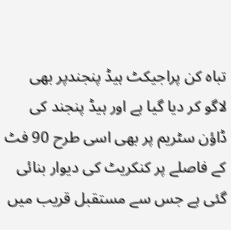تباہ کن پراجیکٹ ہیڈ پنجندپر بھی لاگو کر دیا گیا ہے اور ہیڈ پنجند کی ڈاؤن سٹریم پر بھی اسی طرح 90 فٹ کے فاصلے پر کنکریٹ کی دیوار بنائی گئی ہے جس سے مستقبل قریب میں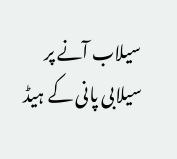سیلاب آنے پر سیلابی پانی کے ہیڈ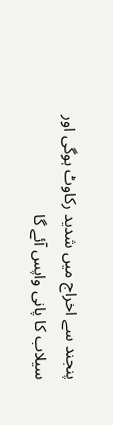پنجند سے اخراج میں شدید رکاوٹ ہوگی اور سیلاب کا پانی واپس آئے گا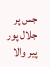جس پر جلال پور پیر والا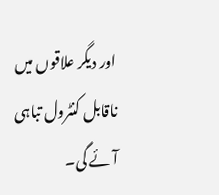اور دیگر علاقوں میں ناقابل کنٹرول تباہی آئے گی۔